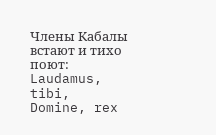Члены Кабалы встают и тихо поют: Laudamus, tibi, Domine, rex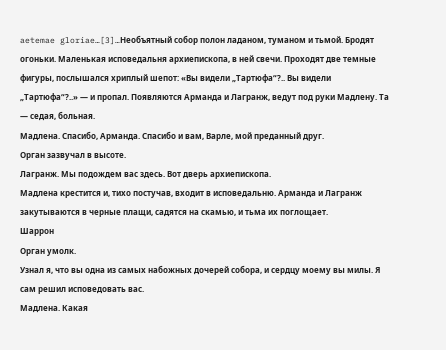aetemae gloriae…[3]…Необъятный собор полон ладаном, туманом и тьмой. Бродят огоньки. Маленькая исповедальня архиепископа, в ней свечи. Проходят две темные фигуры, послышался хриплый шепот: «Вы видели „Тартюфа“?.. Вы видели „Тартюфа“?..» — и пропал. Появляются Арманда и Лагранж, ведут под руки Мадлену. Та — седая, больная.
Мадлена. Спасибо, Арманда. Спасибо и вам, Варле, мой преданный друг.
Орган зазвучал в высоте.
Лагранж. Мы подождем вас здесь. Вот дверь архиепископа.
Мадлена крестится и, тихо постучав, входит в исповедальню. Арманда и Лагранж закутываются в черные плащи, садятся на скамью, и тьма их поглощает.
Шаррон
Орган умолк.
Узнал я, что вы одна из самых набожных дочерей собора, и сердцу моему вы милы. Я сам решил исповедовать вас.
Мадлена. Какая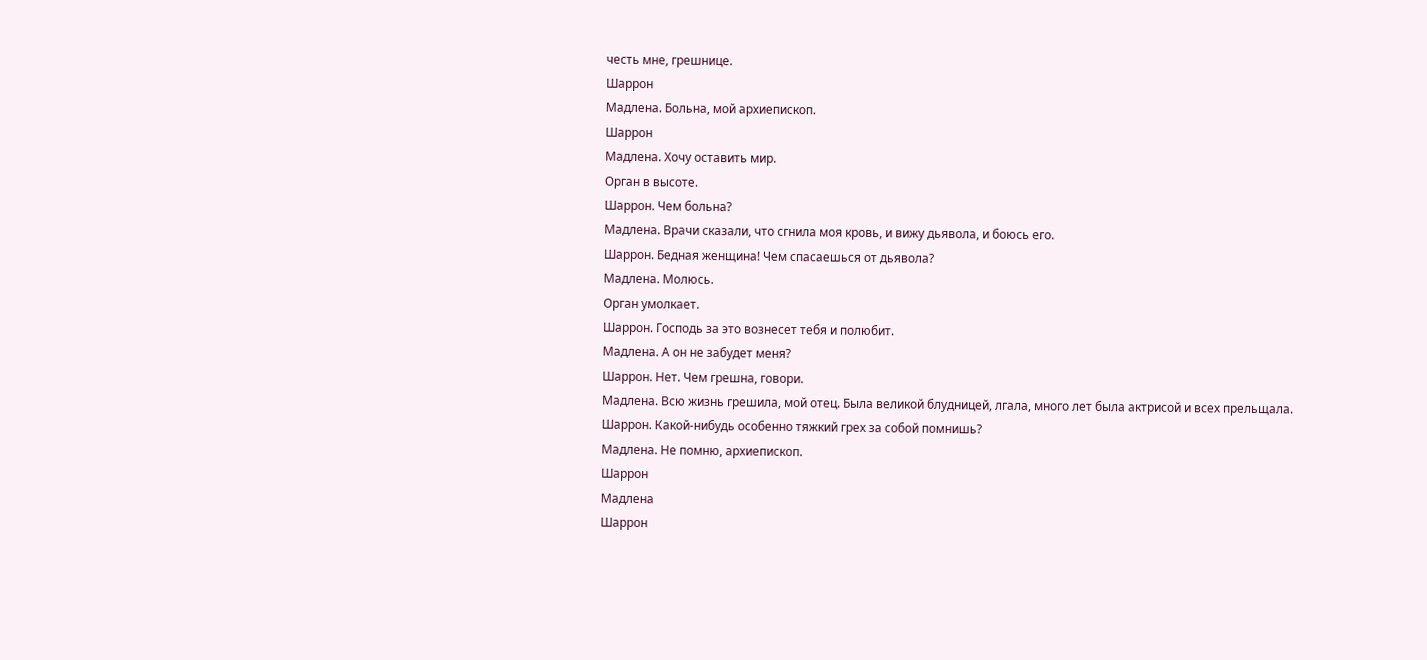честь мне, грешнице.
Шаррон
Мадлена. Больна, мой архиепископ.
Шаррон
Мадлена. Хочу оставить мир.
Орган в высоте.
Шаррон. Чем больна?
Мадлена. Врачи сказали, что сгнила моя кровь, и вижу дьявола, и боюсь его.
Шаррон. Бедная женщина! Чем спасаешься от дьявола?
Мадлена. Молюсь.
Орган умолкает.
Шаррон. Господь за это вознесет тебя и полюбит.
Мадлена. А он не забудет меня?
Шаррон. Нет. Чем грешна, говори.
Мадлена. Всю жизнь грешила, мой отец. Была великой блудницей, лгала, много лет была актрисой и всех прельщала.
Шаррон. Какой-нибудь особенно тяжкий грех за собой помнишь?
Мадлена. Не помню, архиепископ.
Шаррон
Мадлена
Шаррон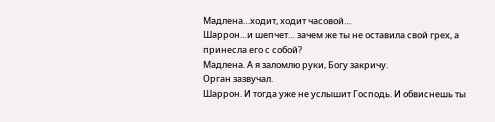Мадлена…ходит, ходит часовой…
Шаррон…и шепчет… зачем же ты не оставила свой грех, а принесла его с собой?
Мадлена. А я заломлю руки, Богу закричу.
Орган зазвучал.
Шаррон. И тогда уже не услышит Господь. И обвиснешь ты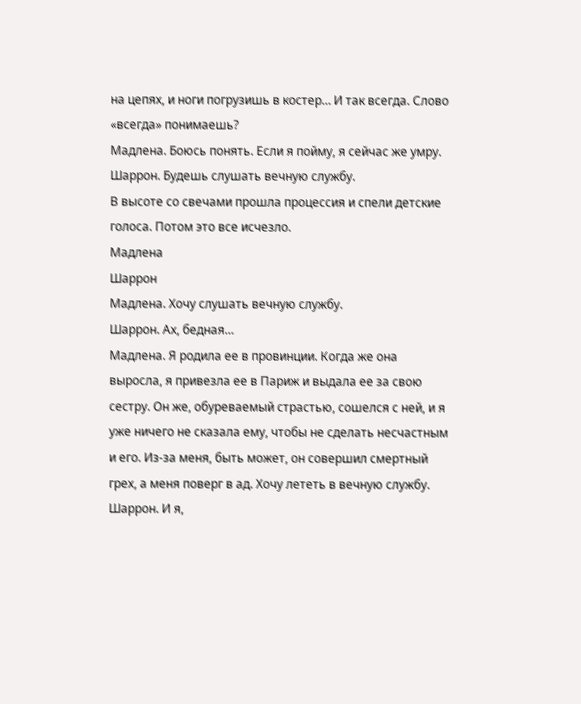на цепях, и ноги погрузишь в костер… И так всегда. Слово «всегда» понимаешь?
Мадлена. Боюсь понять. Если я пойму, я сейчас же умру.
Шаррон. Будешь слушать вечную службу.
В высоте со свечами прошла процессия и спели детские голоса. Потом это все исчезло.
Мадлена
Шаррон
Мадлена. Хочу слушать вечную службу.
Шаррон. Ах, бедная…
Мадлена. Я родила ее в провинции. Когда же она выросла, я привезла ее в Париж и выдала ее за свою сестру. Он же, обуреваемый страстью, сошелся с ней, и я уже ничего не сказала ему, чтобы не сделать несчастным и его. Из-за меня, быть может, он совершил смертный грех, а меня поверг в ад. Хочу лететь в вечную службу.
Шаррон. И я,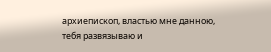архиепископ, властью мне данною, тебя развязываю и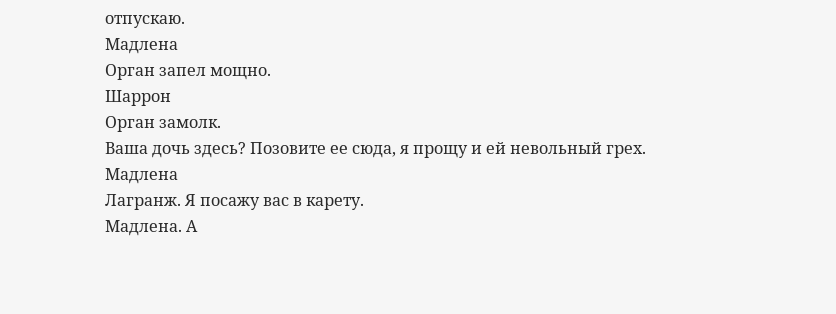отпускаю.
Мадлена
Орган запел мощно.
Шаррон
Орган замолк.
Ваша дочь здесь? Позовите ее сюда, я прощу и ей невольный грех.
Мадлена
Лагранж. Я посажу вас в карету.
Мадлена. А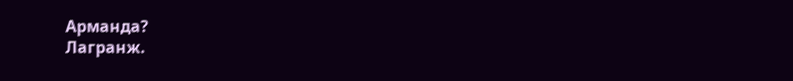Арманда?
Лагранж.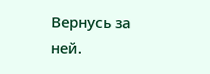Вернусь за ней.